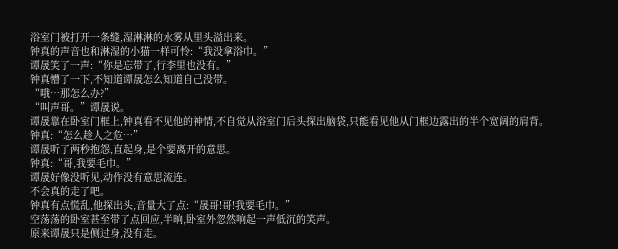浴室门被打开一条缝,湿淋淋的水雾从里头溢出来。
钟真的声音也和淋湿的小猫一样可怜:“我没拿浴巾。”
谭晟笑了一声:“你是忘带了,行李里也没有。”
钟真懵了一下,不知道谭晟怎么知道自己没带。
“哦…那怎么办?”
“叫声哥。”谭晟说。
谭晟靠在卧室门框上,钟真看不见他的神情,不自觉从浴室门后头探出脑袋,只能看见他从门框边露出的半个宽阔的肩背。
钟真:“怎么趁人之危…”
谭晟听了两秒抱怨,直起身,是个要离开的意思。
钟真:“哥,我要毛巾。”
谭晟好像没听见,动作没有意思流连。
不会真的走了吧。
钟真有点慌乱,他探出头,音量大了点:“晟哥!哥!我要毛巾。”
空荡荡的卧室甚至带了点回应,半晌,卧室外忽然响起一声低沉的笑声。
原来谭晟只是侧过身,没有走。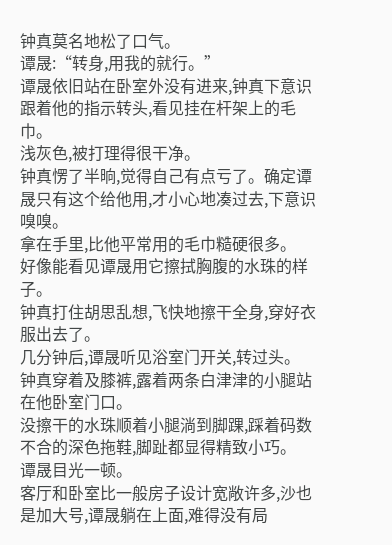钟真莫名地松了口气。
谭晟:“转身,用我的就行。”
谭晟依旧站在卧室外没有进来,钟真下意识跟着他的指示转头,看见挂在杆架上的毛巾。
浅灰色,被打理得很干净。
钟真愣了半晌,觉得自己有点亏了。确定谭晟只有这个给他用,才小心地凑过去,下意识嗅嗅。
拿在手里,比他平常用的毛巾糙硬很多。
好像能看见谭晟用它擦拭胸腹的水珠的样子。
钟真打住胡思乱想,飞快地擦干全身,穿好衣服出去了。
几分钟后,谭晟听见浴室门开关,转过头。
钟真穿着及膝裤,露着两条白津津的小腿站在他卧室门口。
没擦干的水珠顺着小腿淌到脚踝,踩着码数不合的深色拖鞋,脚趾都显得精致小巧。
谭晟目光一顿。
客厅和卧室比一般房子设计宽敞许多,沙也是加大号,谭晟躺在上面,难得没有局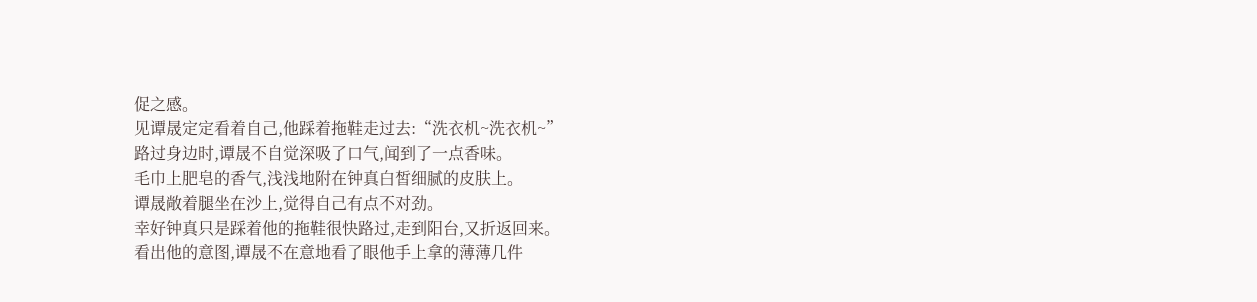促之感。
见谭晟定定看着自己,他踩着拖鞋走过去:“洗衣机~洗衣机~”
路过身边时,谭晟不自觉深吸了口气,闻到了一点香味。
毛巾上肥皂的香气,浅浅地附在钟真白皙细腻的皮肤上。
谭晟敞着腿坐在沙上,觉得自己有点不对劲。
幸好钟真只是踩着他的拖鞋很快路过,走到阳台,又折返回来。
看出他的意图,谭晟不在意地看了眼他手上拿的薄薄几件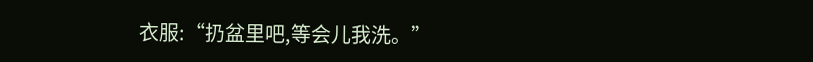衣服:“扔盆里吧,等会儿我洗。”